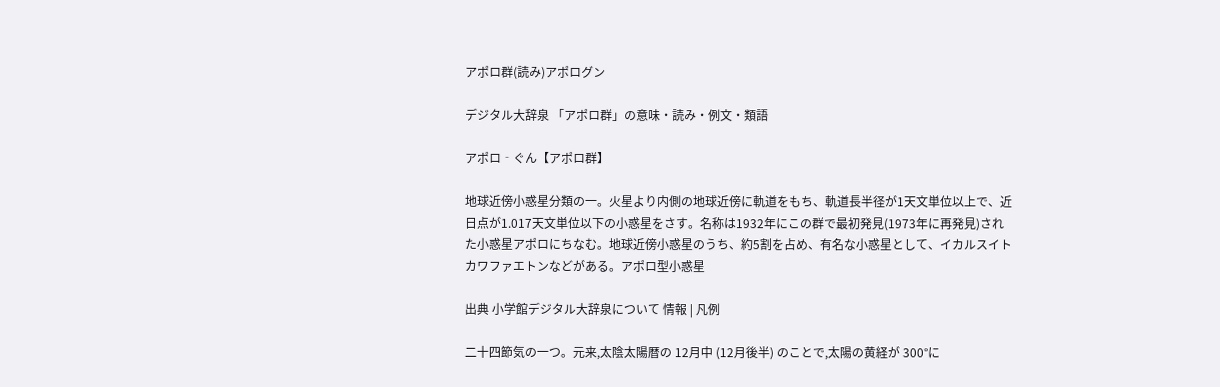アポロ群(読み)アポログン

デジタル大辞泉 「アポロ群」の意味・読み・例文・類語

アポロ‐ぐん【アポロ群】

地球近傍小惑星分類の一。火星より内側の地球近傍に軌道をもち、軌道長半径が1天文単位以上で、近日点が1.017天文単位以下の小惑星をさす。名称は1932年にこの群で最初発見(1973年に再発見)された小惑星アポロにちなむ。地球近傍小惑星のうち、約5割を占め、有名な小惑星として、イカルスイトカワファエトンなどがある。アポロ型小惑星

出典 小学館デジタル大辞泉について 情報 | 凡例

二十四節気の一つ。元来,太陰太陽暦の 12月中 (12月後半) のことで,太陽の黄経が 300°に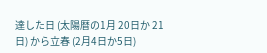達した日 (太陽暦の1月 20日か 21日) から立春 (2月4日か5日)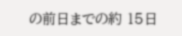の前日までの約 15日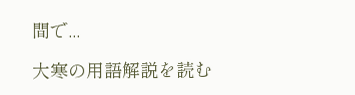間で...

大寒の用語解説を読む